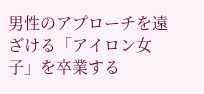男性のアプローチを遠ざける「アイロン女子」を卒業する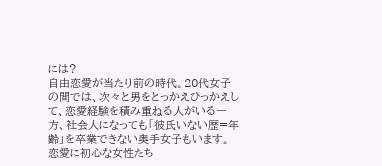には?
自由恋愛が当たり前の時代。20代女子の間では、次々と男をとっかえひっかえして、恋愛経験を積み重ねる人がいる一方、社会人になっても「彼氏いない歴=年齢」を卒業できない奥手女子もいます。
恋愛に初心な女性たち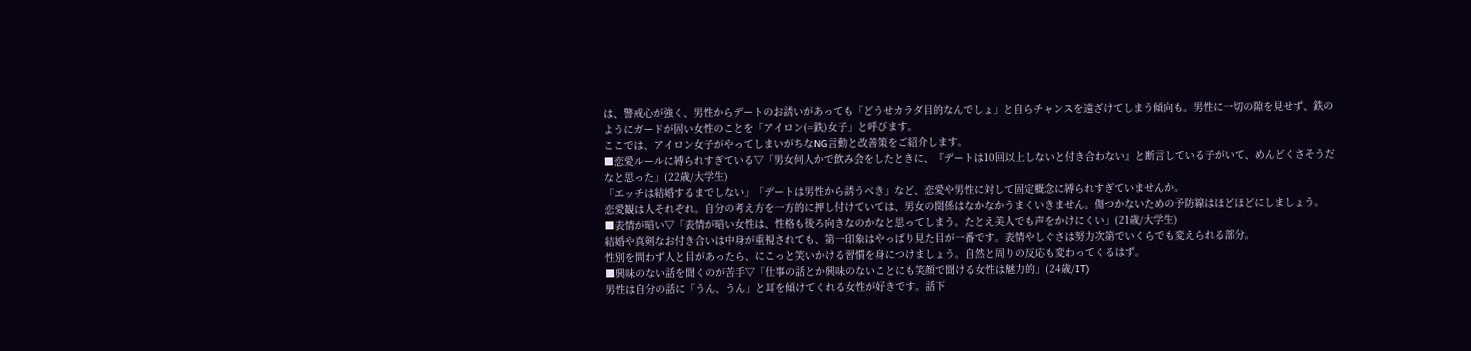は、警戒心が強く、男性からデートのお誘いがあっても「どうせカラダ目的なんでしょ」と自らチャンスを遠ざけてしまう傾向も。男性に一切の隙を見せず、鉄のようにガードが固い女性のことを「アイロン(=鉄)女子」と呼びます。
ここでは、アイロン女子がやってしまいがちなNG言動と改善策をご紹介します。
■恋愛ルールに縛られすぎている▽「男女何人かで飲み会をしたときに、『デートは10回以上しないと付き合わない』と断言している子がいて、めんどくさそうだなと思った」(22歳/大学生)
「エッチは結婚するまでしない」「デートは男性から誘うべき」など、恋愛や男性に対して固定概念に縛られすぎていませんか。
恋愛観は人それぞれ。自分の考え方を一方的に押し付けていては、男女の関係はなかなかうまくいきません。傷つかないための予防線はほどほどにしましょう。
■表情が暗い▽「表情が暗い女性は、性格も後ろ向きなのかなと思ってしまう。たとえ美人でも声をかけにくい」(21歳/大学生)
結婚や真剣なお付き合いは中身が重視されても、第一印象はやっぱり見た目が一番です。表情やしぐさは努力次第でいくらでも変えられる部分。
性別を問わず人と目があったら、にこっと笑いかける習慣を身につけましょう。自然と周りの反応も変わってくるはず。
■興味のない話を聞くのが苦手▽「仕事の話とか興味のないことにも笑顔で聞ける女性は魅力的」(24歳/IT)
男性は自分の話に「うん、うん」と耳を傾けてくれる女性が好きです。話下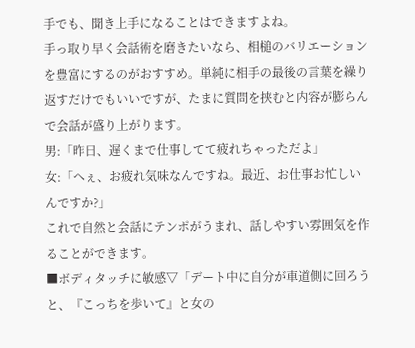手でも、聞き上手になることはできますよね。
手っ取り早く会話術を磨きたいなら、相槌のバリエーションを豊富にするのがおすすめ。単純に相手の最後の言葉を繰り返すだけでもいいですが、たまに質問を挟むと内容が膨らんで会話が盛り上がります。
男:「昨日、遅くまで仕事してて疲れちゃっただよ」
女:「へぇ、お疲れ気味なんですね。最近、お仕事お忙しいんですか?」
これで自然と会話にテンポがうまれ、話しやすい雰囲気を作ることができます。
■ボディタッチに敏感▽「デート中に自分が車道側に回ろうと、『こっちを歩いて』と女の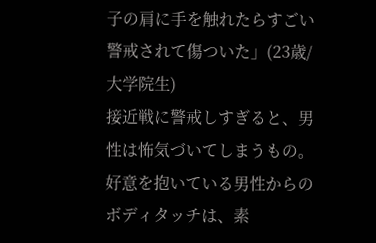子の肩に手を触れたらすごい警戒されて傷ついた」(23歳/大学院生)
接近戦に警戒しすぎると、男性は怖気づいてしまうもの。好意を抱いている男性からのボディタッチは、素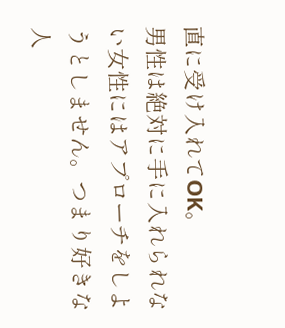直に受け入れてOK。
男性は絶対に手に入れられない女性にはアプローチをしようとしません。つまり好きな人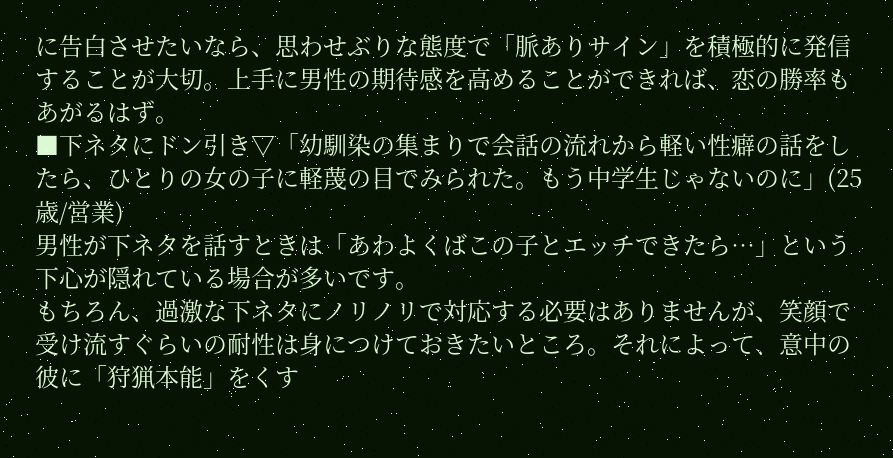に告白させたいなら、思わせぶりな態度で「脈ありサイン」を積極的に発信することが大切。上手に男性の期待感を高めることができれば、恋の勝率もあがるはず。
■下ネタにドン引き▽「幼馴染の集まりで会話の流れから軽い性癖の話をしたら、ひとりの女の子に軽蔑の目でみられた。もう中学生じゃないのに」(25歳/営業)
男性が下ネタを話すときは「あわよくばこの子とエッチできたら…」という下心が隠れている場合が多いです。
もちろん、過激な下ネタにノリノリで対応する必要はありませんが、笑顔で受け流すぐらいの耐性は身につけておきたいところ。それによって、意中の彼に「狩猟本能」をくす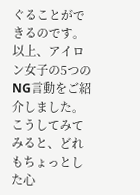ぐることができるのです。
以上、アイロン女子の5つのNG言動をご紹介しました。こうしてみてみると、どれもちょっとした心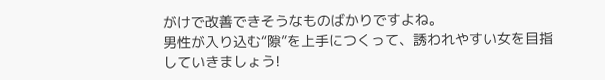がけで改善できそうなものばかりですよね。
男性が入り込む“隙”を上手につくって、誘われやすい女を目指していきましょう!